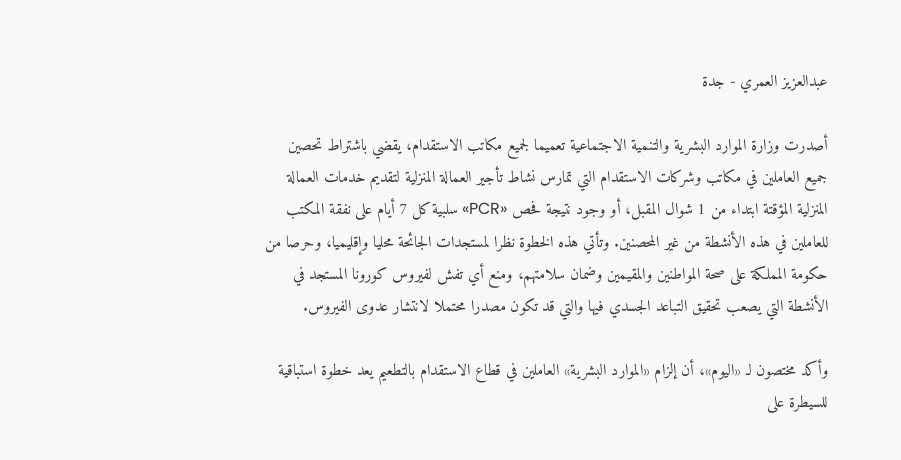عبدالعزيز العمري - جدة

أصدرت وزارة الموارد البشرية والتنمية الاجتماعية تعميما لجميع مكاتب الاستقدام، يقضي باشتراط تحصين جميع العاملين في مكاتب وشركات الاستقدام التي تمارس نشاط تأجير العمالة المنزلية لتقديم خدمات العمالة المنزلية المؤقتة ابتداء من 1 شوال المقبل، أو وجود نتيجة فحص «PCR» سلبية كل 7 أيام على نفقة المكتب للعاملين في هذه الأنشطة من غير المحصنين. وتأتي هذه الخطوة نظرا لمستجدات الجائحة محليا وإقليميا، وحرصا من حكومة المملكة على صحة المواطنين والمقيمين وضمان سلامتهم، ومنع أي تفش لفيروس كورونا المستجد في الأنشطة التي يصعب تحقيق التباعد الجسدي فيها والتي قد تكون مصدرا محتملا لانتشار عدوى الفيروس.

وأكد مختصون لـ «اليوم»، أن إلزام «الموارد البشرية» العاملين في قطاع الاستقدام بالتطعيم يعد خطوة استباقية للسيطرة على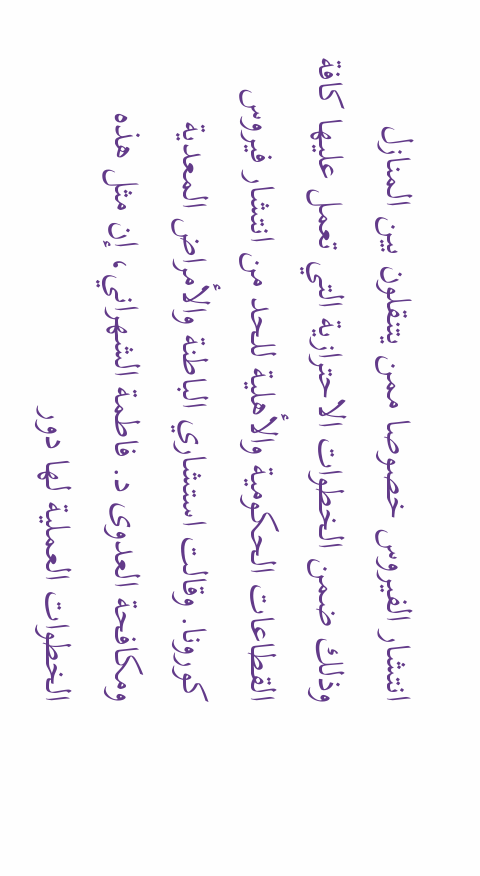انتشار الفيروس خصوصا ممن يتنقلون بين المنازل وذلك ضمن الخطوات الاحترازية التي تعمل عليها كافة القطاعات الحكومية والأهلية للحد من انتشار فيروس كورونا. وقالت استشاري الباطنة والأمراض المعدية ومكافحة العدوى د. فاطمة الشهراني، إن مثل هذه الخطوات العملية لها دور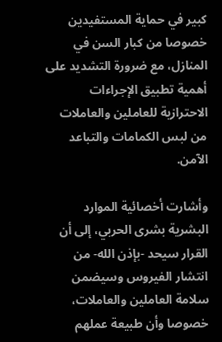كبير في حماية المستفيدين خصوصا من كبار السن في المنازل، مع ضرورة التشديد على أهمية تطبيق الإجراءات الاحترازية للعاملين والعاملات من لبس الكمامات والتباعد الآمن.

وأشارت أخصائية الموارد البشرية بشرى الحربي، إلى أن القرار سيحد -بإذن الله- من انتشار الفيروس وسيضمن سلامة العاملين والعاملات، خصوصا وأن طبيعة عملهم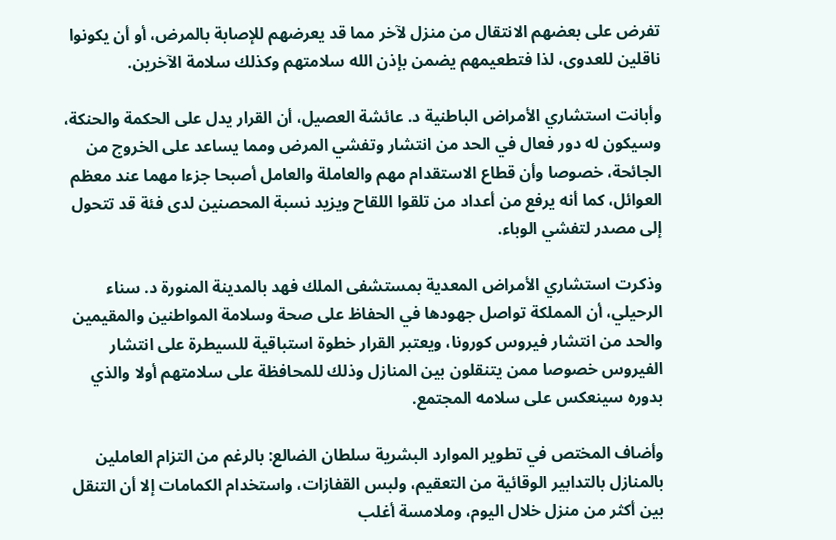تفرض على بعضهم الانتقال من منزل لآخر مما قد يعرضهم للإصابة بالمرض، أو أن يكونوا ناقلين للعدوى، لذا فتطعيمهم يضمن بإذن الله سلامتهم وكذلك سلامة الآخرين.

وأبانت استشاري الأمراض الباطنية د. عائشة العصيل، أن القرار يدل على الحكمة والحنكة، وسيكون له دور فعال في الحد من انتشار وتفشي المرض ومما يساعد على الخروج من الجائحة، خصوصا وأن قطاع الاستقدام مهم والعاملة والعامل أصبحا جزءا مهما عند معظم العوائل، كما أنه يرفع من أعداد من تلقوا اللقاح ويزيد نسبة المحصنين لدى فئة قد تتحول إلى مصدر لتفشي الوباء.

وذكرت استشاري الأمراض المعدية بمستشفى الملك فهد بالمدينة المنورة د. سناء الرحيلي، أن المملكة تواصل جهودها في الحفاظ على صحة وسلامة المواطنين والمقيمين والحد من انتشار فيروس كورونا، ويعتبر القرار خطوة استباقية للسيطرة على انتشار الفيروس خصوصا ممن يتنقلون بين المنازل وذلك للمحافظة على سلامتهم أولا والذي بدوره سينعكس على سلامه المجتمع.

وأضاف المختص في تطوير الموارد البشرية سلطان الضالع: بالرغم من التزام العاملين بالمنازل بالتدابير الوقائية من التعقيم، ولبس القفازات، واستخدام الكمامات إلا أن التنقل بين أكثر من منزل خلال اليوم، وملامسة أغلب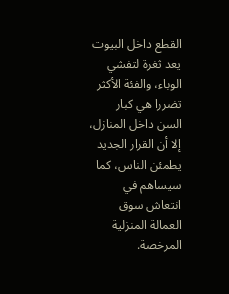القطع داخل البيوت يعد ثغرة لتفشي الوباء، والفئة الأكثر تضررا هي كبار السن داخل المنازل، إلا أن القرار الجديد يطمئن الناس، كما سيساهم في انتعاش سوق العمالة المنزلية المرخصة.